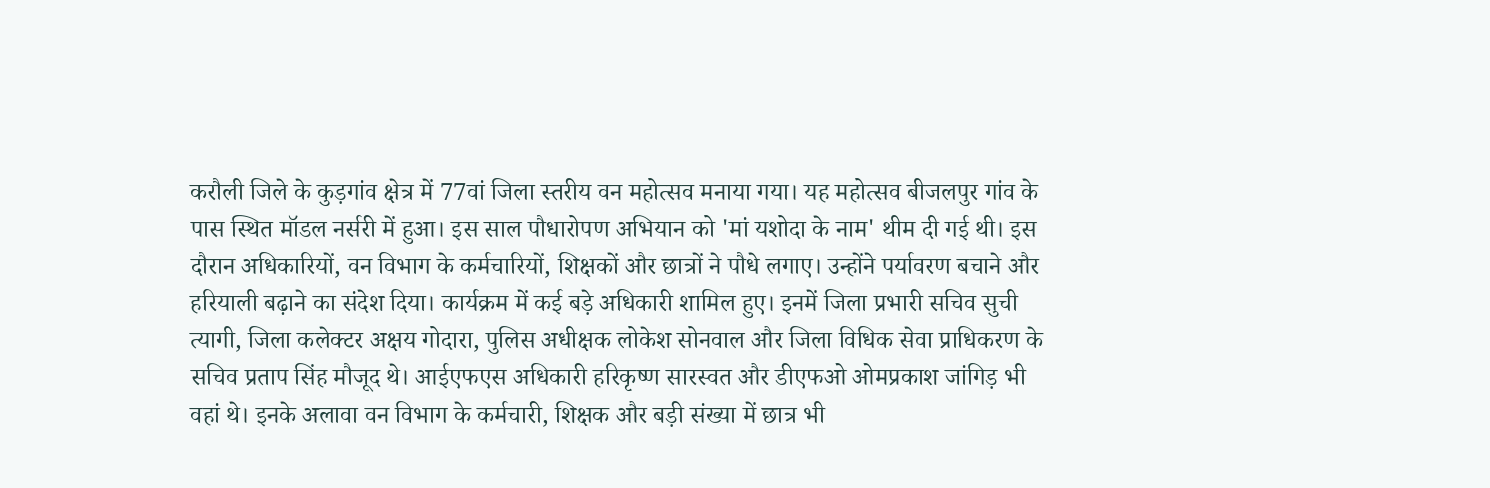करौली जिले के कुड़गांव क्षेत्र में 77वां जिला स्तरीय वन महोत्सव मनाया गया। यह महोत्सव बीजलपुर गांव के पास स्थित मॉडल नर्सरी में हुआ। इस साल पौधारोपण अभियान को 'मां यशोदा के नाम' थीम दी गई थी। इस दौरान अधिकारियों, वन विभाग के कर्मचारियों, शिक्षकों और छात्रों ने पौधे लगाए। उन्होंने पर्यावरण बचाने और हरियाली बढ़ाने का संदेश दिया। कार्यक्रम में कई बड़े अधिकारी शामिल हुए। इनमें जिला प्रभारी सचिव सुची त्यागी, जिला कलेक्टर अक्षय गोदारा, पुलिस अधीक्षक लोकेश सोनवाल और जिला विधिक सेवा प्राधिकरण के सचिव प्रताप सिंह मौजूद थे। आईएफएस अधिकारी हरिकृष्ण सारस्वत और डीएफओ ओमप्रकाश जांगिड़ भी वहां थे। इनके अलावा वन विभाग के कर्मचारी, शिक्षक और बड़ी संख्या में छात्र भी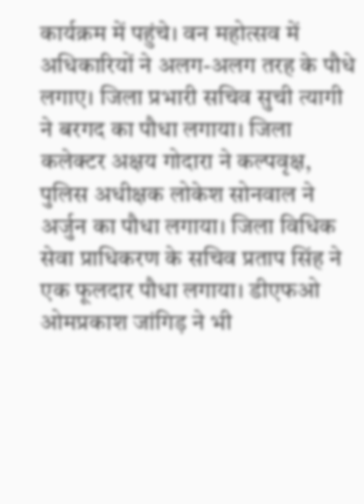कार्यक्रम में पहुंचे। वन महोत्सव में अधिकारियों ने अलग-अलग तरह के पौधे लगाए। जिला प्रभारी सचिव सुची त्यागी ने बरगद का पौधा लगाया। जिला कलेक्टर अक्षय गोदारा ने कल्पवृक्ष, पुलिस अधीक्षक लोकेश सोनवाल ने अर्जुन का पौधा लगाया। जिला विधिक सेवा प्राधिकरण के सचिव प्रताप सिंह ने एक फूलदार पौधा लगाया। डीएफओ ओमप्रकाश जांगिड़ ने भी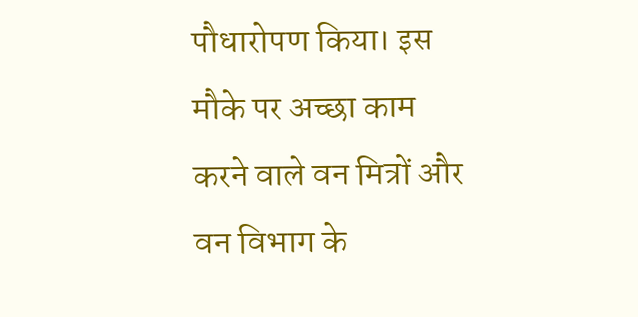पौधारोपण किया। इस मौके पर अच्छा काम करने वाले वन मित्रों और वन विभाग के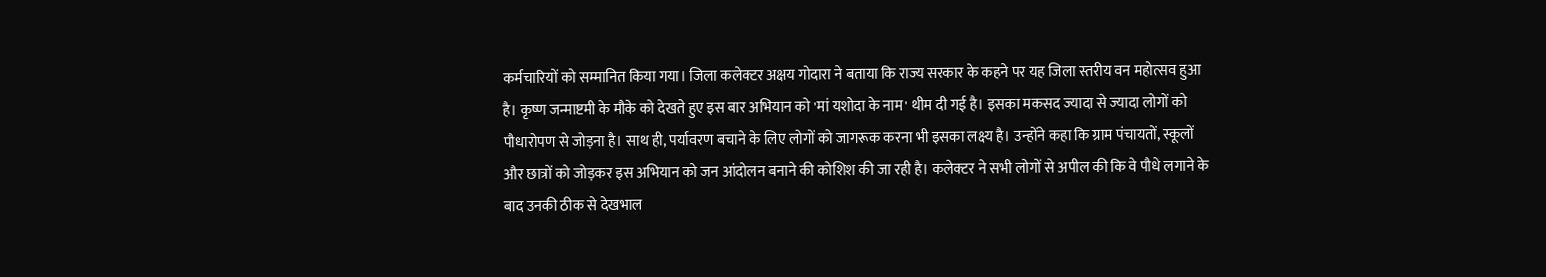कर्मचारियों को सम्मानित किया गया। जिला कलेक्टर अक्षय गोदारा ने बताया कि राज्य सरकार के कहने पर यह जिला स्तरीय वन महोत्सव हुआ है। कृष्ण जन्माष्टमी के मौके को देखते हुए इस बार अभियान को 'मां यशोदा के नाम' थीम दी गई है। इसका मकसद ज्यादा से ज्यादा लोगों को पौधारोपण से जोड़ना है। साथ ही, पर्यावरण बचाने के लिए लोगों को जागरूक करना भी इसका लक्ष्य है। उन्होंने कहा कि ग्राम पंचायतों, स्कूलों और छात्रों को जोड़कर इस अभियान को जन आंदोलन बनाने की कोशिश की जा रही है। कलेक्टर ने सभी लोगों से अपील की कि वे पौधे लगाने के बाद उनकी ठीक से देखभाल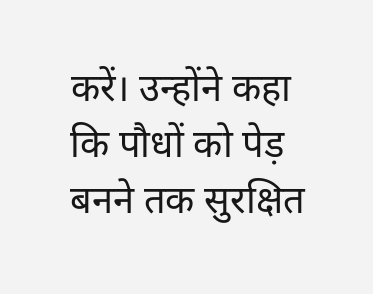करें। उन्होंने कहा कि पौधों को पेड़ बनने तक सुरक्षित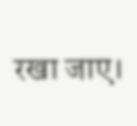रखा जाए।